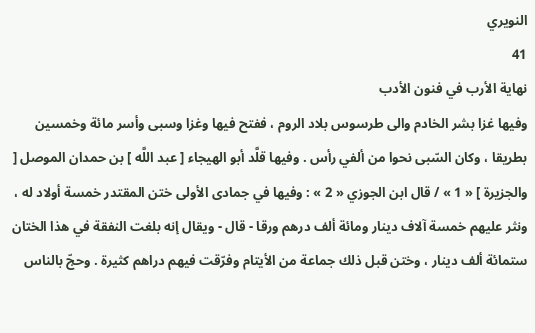النويري
41
نهاية الأرب في فنون الأدب
وفيها غزا بشر الخادم والى طرسوس بلاد الروم ، ففتح فيها وغزا وسبى وأسر مائة وخمسين بطريقا ، وكان السّبى نحوا من ألفي رأس . وفيها قلَّد أبو الهيجاء [ عبد اللَّه ] بن حمدان الموصل [ والجزيرة ] « 1 » / قال ابن الجوزي « 2 » : وفيها في جمادى الأولى ختن المقتدر خمسة أولاد له ، ونثر عليهم خمسة آلاف دينار ومائة ألف درهم ورقا - قال - ويقال إنه بلغت النفقة في هذا الختان ستمائة ألف دينار ، وختن قبل ذلك جماعة من الأيتام وفرّقت فيهم دراهم كثيرة . وحجّ بالناس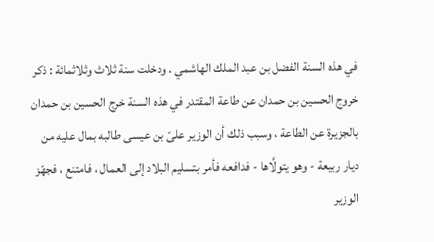في هذه السنة الفضل بن عبد الملك الهاشمي . ودخلت سنة ثلاث وثلاثمائة : ذكر خروج الحسين بن حمدان عن طاعة المقتدر في هذه السنة خرج الحسين بن حمدان بالجزيرة عن الطاعة ، وسبب ذلك أن الوزير علىّ بن عيسى طالبه بمال عليه من ديار ربيعة - وهو يتولَّاها - فدافعه فأمر بتسليم البلاد إلى العمال ، فامتنع ، فجهّز الوزير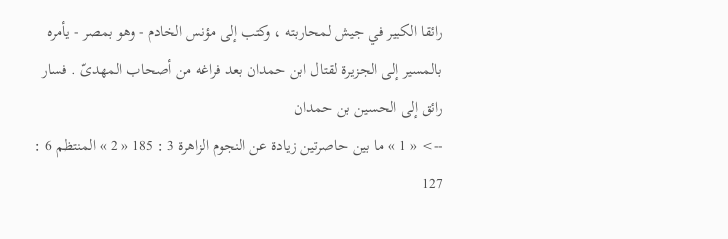رائقا الكبير في جيش لمحاربته ، وكتب إلى مؤنس الخادم - وهو بمصر - يأمره بالمسير إلى الجزيرة لقتال ابن حمدان بعد فراغه من أصحاب المهدىّ . فسار رائق إلى الحسين بن حمدان
--> « 1 » ما بين حاصرتين زيادة عن النجوم الزاهرة 3 : 185 « 2 » المنتظم 6 : 127